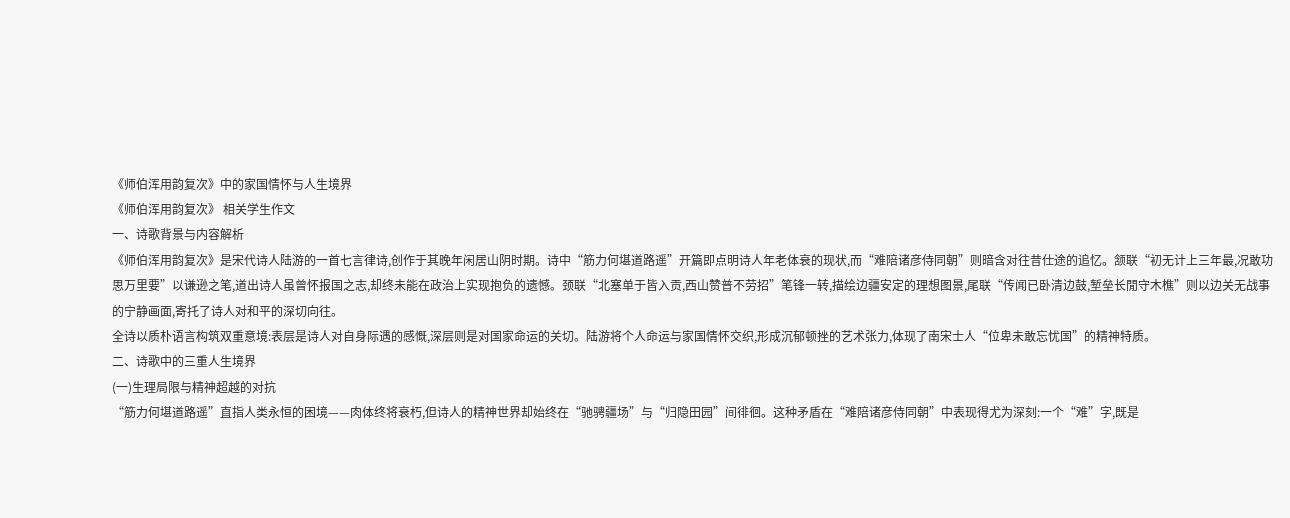《师伯浑用韵复次》中的家国情怀与人生境界
《师伯浑用韵复次》 相关学生作文
一、诗歌背景与内容解析
《师伯浑用韵复次》是宋代诗人陆游的一首七言律诗,创作于其晚年闲居山阴时期。诗中“筋力何堪道路遥”开篇即点明诗人年老体衰的现状,而“难陪诸彦侍同朝”则暗含对往昔仕途的追忆。颔联“初无计上三年最,况敢功思万里要”以谦逊之笔,道出诗人虽曾怀报国之志,却终未能在政治上实现抱负的遗憾。颈联“北塞单于皆入贡,西山赞普不劳招”笔锋一转,描绘边疆安定的理想图景,尾联“传闻已卧清边鼓,堑垒长閒守木樵”则以边关无战事的宁静画面,寄托了诗人对和平的深切向往。
全诗以质朴语言构筑双重意境:表层是诗人对自身际遇的感慨,深层则是对国家命运的关切。陆游将个人命运与家国情怀交织,形成沉郁顿挫的艺术张力,体现了南宋士人“位卑未敢忘忧国”的精神特质。
二、诗歌中的三重人生境界
(一)生理局限与精神超越的对抗
“筋力何堪道路遥”直指人类永恒的困境——肉体终将衰朽,但诗人的精神世界却始终在“驰骋疆场”与“归隐田园”间徘徊。这种矛盾在“难陪诸彦侍同朝”中表现得尤为深刻:一个“难”字,既是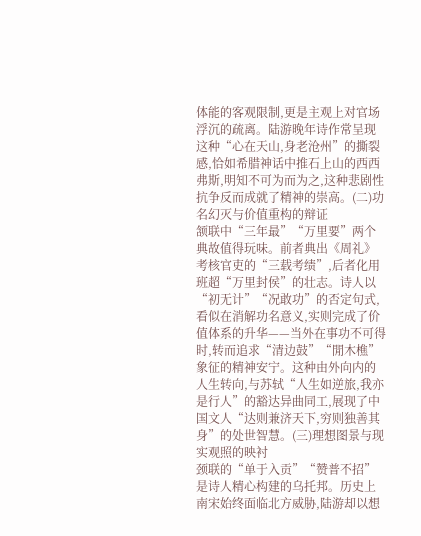体能的客观限制,更是主观上对官场浮沉的疏离。陆游晚年诗作常呈现这种“心在天山,身老沧州”的撕裂感,恰如希腊神话中推石上山的西西弗斯,明知不可为而为之,这种悲剧性抗争反而成就了精神的崇高。(二)功名幻灭与价值重构的辩证
颔联中“三年最”“万里要”两个典故值得玩味。前者典出《周礼》考核官吏的“三载考绩”,后者化用班超“万里封侯”的壮志。诗人以“初无计”“况敢功”的否定句式,看似在消解功名意义,实则完成了价值体系的升华——当外在事功不可得时,转而追求“清边鼓”“閒木樵”象征的精神安宁。这种由外向内的人生转向,与苏轼“人生如逆旅,我亦是行人”的豁达异曲同工,展现了中国文人“达则兼济天下,穷则独善其身”的处世智慧。(三)理想图景与现实观照的映衬
颈联的“单于入贡”“赞普不招”是诗人精心构建的乌托邦。历史上南宋始终面临北方威胁,陆游却以想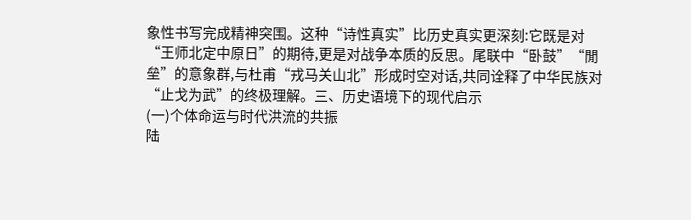象性书写完成精神突围。这种“诗性真实”比历史真实更深刻:它既是对“王师北定中原日”的期待,更是对战争本质的反思。尾联中“卧鼓”“閒垒”的意象群,与杜甫“戎马关山北”形成时空对话,共同诠释了中华民族对“止戈为武”的终极理解。三、历史语境下的现代启示
(一)个体命运与时代洪流的共振
陆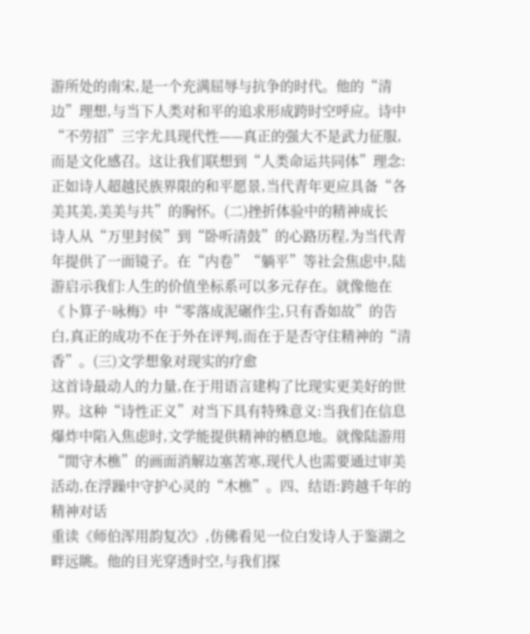游所处的南宋,是一个充满屈辱与抗争的时代。他的“清边”理想,与当下人类对和平的追求形成跨时空呼应。诗中“不劳招”三字尤具现代性——真正的强大不是武力征服,而是文化感召。这让我们联想到“人类命运共同体”理念:正如诗人超越民族界限的和平愿景,当代青年更应具备“各美其美,美美与共”的胸怀。(二)挫折体验中的精神成长
诗人从“万里封侯”到“卧听清鼓”的心路历程,为当代青年提供了一面镜子。在“内卷”“躺平”等社会焦虑中,陆游启示我们:人生的价值坐标系可以多元存在。就像他在《卜算子·咏梅》中“零落成泥碾作尘,只有香如故”的告白,真正的成功不在于外在评判,而在于是否守住精神的“清香”。(三)文学想象对现实的疗愈
这首诗最动人的力量,在于用语言建构了比现实更美好的世界。这种“诗性正义”对当下具有特殊意义:当我们在信息爆炸中陷入焦虑时,文学能提供精神的栖息地。就像陆游用“閒守木樵”的画面消解边塞苦寒,现代人也需要通过审美活动,在浮躁中守护心灵的“木樵”。四、结语:跨越千年的精神对话
重读《师伯浑用韵复次》,仿佛看见一位白发诗人于鉴湖之畔远眺。他的目光穿透时空,与我们探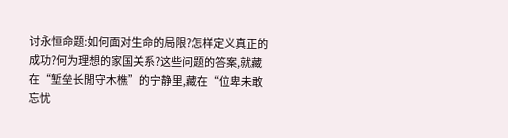讨永恒命题:如何面对生命的局限?怎样定义真正的成功?何为理想的家国关系?这些问题的答案,就藏在“堑垒长閒守木樵”的宁静里,藏在“位卑未敢忘忧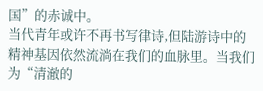国”的赤诚中。
当代青年或许不再书写律诗,但陆游诗中的精神基因依然流淌在我们的血脉里。当我们为“清澈的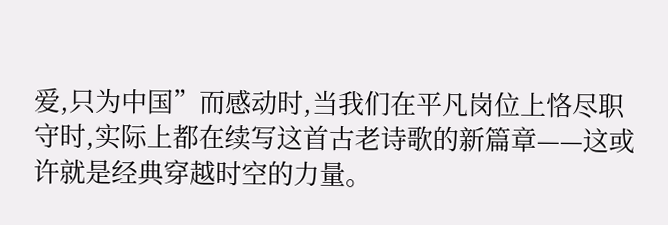爱,只为中国”而感动时,当我们在平凡岗位上恪尽职守时,实际上都在续写这首古老诗歌的新篇章——这或许就是经典穿越时空的力量。